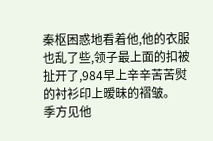秦枢困惑地看着他,他的衣服也乱了些,领子最上面的扣被扯开了,984早上辛辛苦苦熨的衬衫印上暧昧的褶皱。
季方见他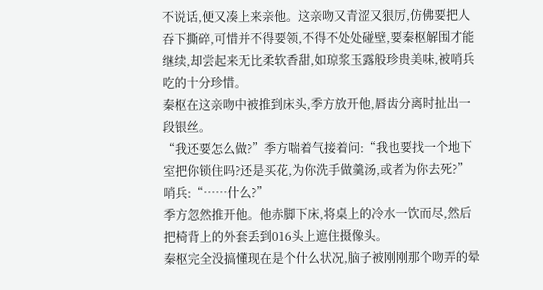不说话,便又凑上来亲他。这亲吻又青涩又狠厉,仿佛要把人吞下撕碎,可惜并不得要领,不得不处处碰壁,要秦枢解围才能继续,却尝起来无比柔软香甜,如琼浆玉露般珍贵美味,被哨兵吃的十分珍惜。
秦枢在这亲吻中被推到床头,季方放开他,唇齿分离时扯出一段银丝。
“我还要怎么做?”季方喘着气接着问:“我也要找一个地下室把你锁住吗?还是买花,为你洗手做羹汤,或者为你去死?”
哨兵:“……什么?”
季方忽然推开他。他赤脚下床,将桌上的冷水一饮而尽,然后把椅背上的外套丢到016头上遮住摄像头。
秦枢完全没搞懂现在是个什么状况,脑子被刚刚那个吻弄的晕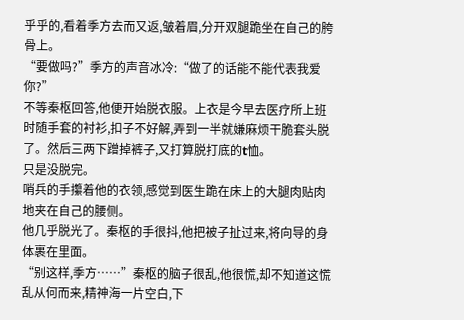乎乎的,看着季方去而又返,皱着眉,分开双腿跪坐在自己的胯骨上。
“要做吗?”季方的声音冰冷:“做了的话能不能代表我爱你?”
不等秦枢回答,他便开始脱衣服。上衣是今早去医疗所上班时随手套的衬衫,扣子不好解,弄到一半就嫌麻烦干脆套头脱了。然后三两下蹭掉裤子,又打算脱打底的t恤。
只是没脱完。
哨兵的手攥着他的衣领,感觉到医生跪在床上的大腿肉贴肉地夹在自己的腰侧。
他几乎脱光了。秦枢的手很抖,他把被子扯过来,将向导的身体裹在里面。
“别这样,季方……”秦枢的脑子很乱,他很慌,却不知道这慌乱从何而来,精神海一片空白,下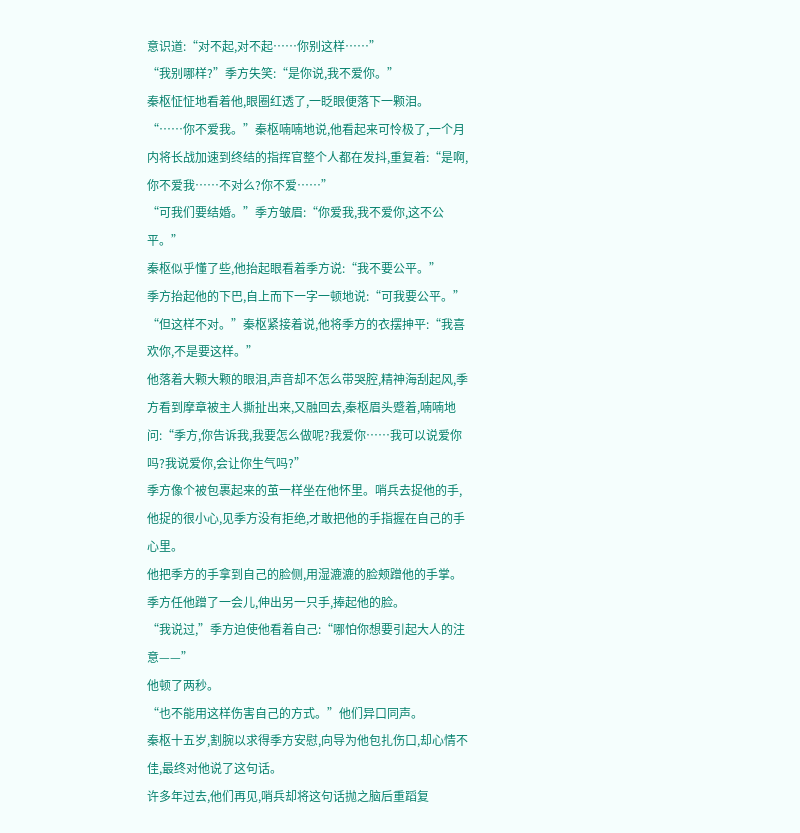意识道:“对不起,对不起……你别这样……”
“我别哪样?”季方失笑:“是你说,我不爱你。”
秦枢怔怔地看着他,眼圈红透了,一眨眼便落下一颗泪。
“……你不爱我。”秦枢喃喃地说,他看起来可怜极了,一个月内将长战加速到终结的指挥官整个人都在发抖,重复着:“是啊,你不爱我……不对么?你不爱……”
“可我们要结婚。”季方皱眉:“你爱我,我不爱你,这不公平。”
秦枢似乎懂了些,他抬起眼看着季方说:“我不要公平。”
季方抬起他的下巴,自上而下一字一顿地说:“可我要公平。”
“但这样不对。”秦枢紧接着说,他将季方的衣摆抻平:“我喜欢你,不是要这样。”
他落着大颗大颗的眼泪,声音却不怎么带哭腔,精神海刮起风,季方看到摩章被主人撕扯出来,又融回去,秦枢眉头蹙着,喃喃地问:“季方,你告诉我,我要怎么做呢?我爱你……我可以说爱你吗?我说爱你,会让你生气吗?”
季方像个被包裹起来的茧一样坐在他怀里。哨兵去捉他的手,他捉的很小心,见季方没有拒绝,才敢把他的手指握在自己的手心里。
他把季方的手拿到自己的脸侧,用湿漉漉的脸颊蹭他的手掌。
季方任他蹭了一会儿,伸出另一只手,捧起他的脸。
“我说过,”季方迫使他看着自己:“哪怕你想要引起大人的注意——”
他顿了两秒。
“也不能用这样伤害自己的方式。”他们异口同声。
秦枢十五岁,割腕以求得季方安慰,向导为他包扎伤口,却心情不佳,最终对他说了这句话。
许多年过去,他们再见,哨兵却将这句话抛之脑后重蹈复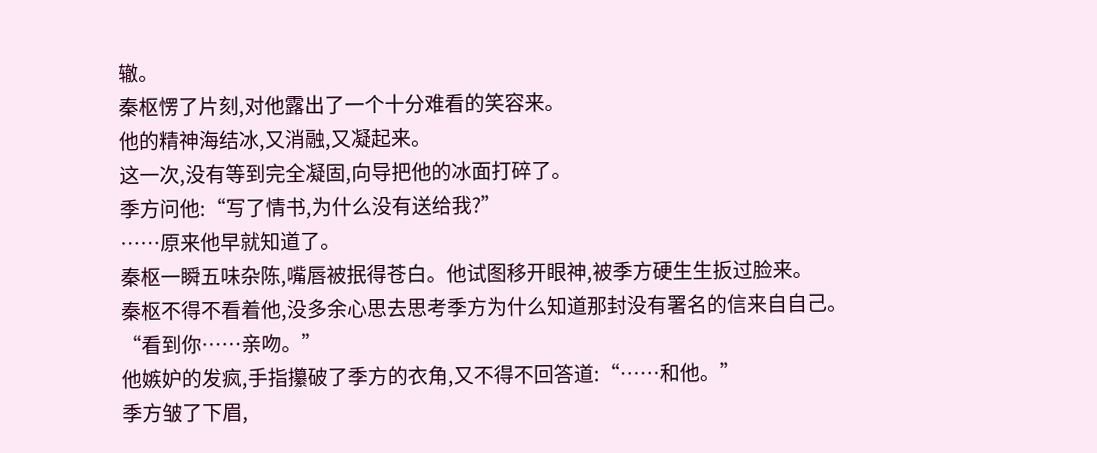辙。
秦枢愣了片刻,对他露出了一个十分难看的笑容来。
他的精神海结冰,又消融,又凝起来。
这一次,没有等到完全凝固,向导把他的冰面打碎了。
季方问他:“写了情书,为什么没有送给我?”
……原来他早就知道了。
秦枢一瞬五味杂陈,嘴唇被抿得苍白。他试图移开眼神,被季方硬生生扳过脸来。
秦枢不得不看着他,没多余心思去思考季方为什么知道那封没有署名的信来自自己。
“看到你……亲吻。”
他嫉妒的发疯,手指攥破了季方的衣角,又不得不回答道:“……和他。”
季方皱了下眉,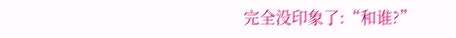完全没印象了:“和谁?”